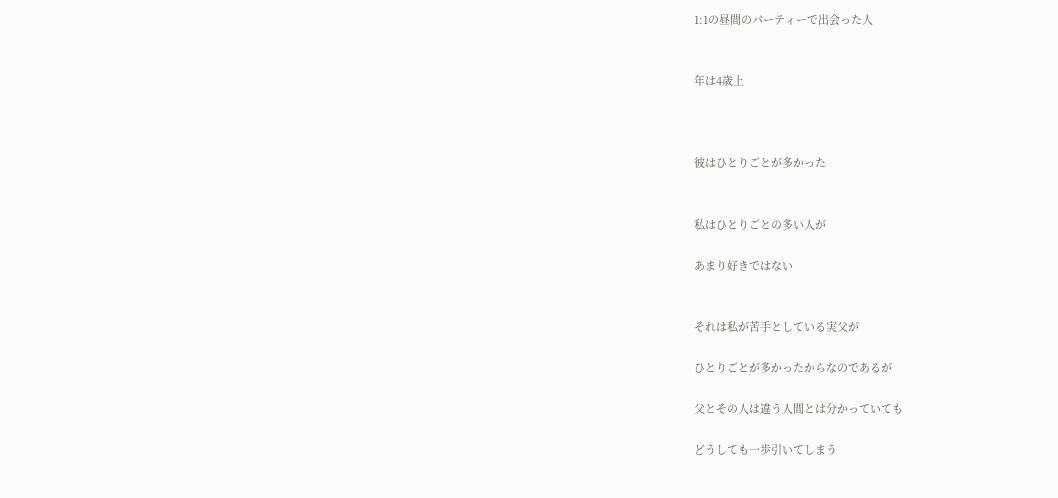1:1の昼間のパーティーで出会った人


年は4歳上



彼はひとりごとが多かった


私はひとりごとの多い人が

あまり好きではない


それは私が苦手としている実父が

ひとりごとが多かったからなのであるが

父とその人は違う人間とは分かっていても

どうしても一歩引いてしまう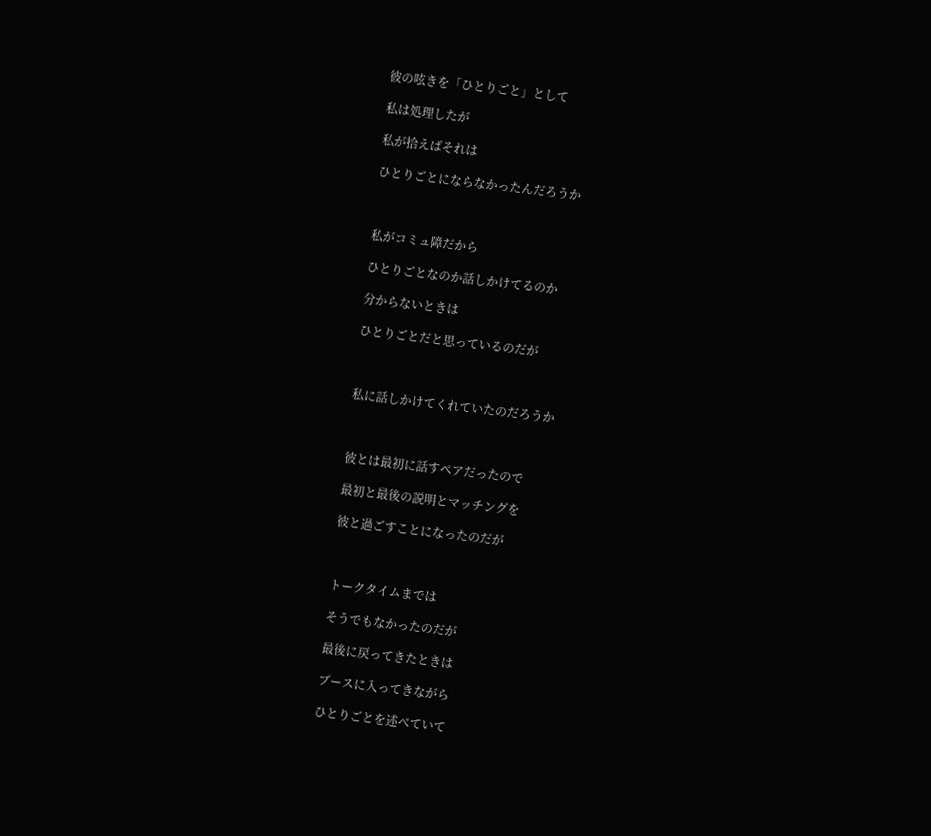彼の呟きを「ひとりごと」として

私は処理したが

私が拾えばそれは

ひとりごとにならなかったんだろうか



私がコミュ障だから

ひとりごとなのか話しかけてるのか

分からないときは

ひとりごとだと思っているのだが



私に話しかけてくれていたのだろうか



彼とは最初に話すペアだったので

最初と最後の説明とマッチングを

彼と過ごすことになったのだが



トークタイムまでは

そうでもなかったのだが

最後に戻ってきたときは

ブースに入ってきながら

ひとりごとを述べていて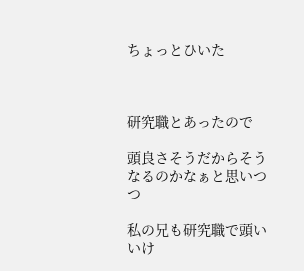ちょっとひいた



研究職とあったので

頭良さそうだからそうなるのかなぁと思いつつ

私の兄も研究職で頭いいけ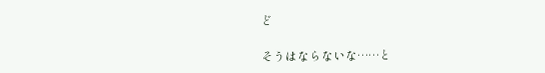ど

そうはならないな……と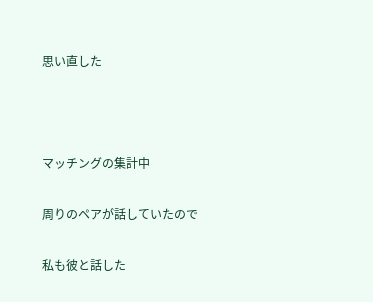思い直した



マッチングの集計中

周りのペアが話していたので

私も彼と話した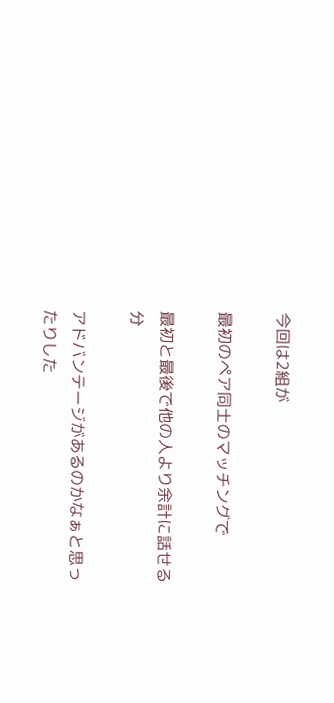今回は2組が

最初のペア同士のマッチングで

最初と最後で他の人より余計に話せる分

アドバンテージがあるのかなぁと思ったりした